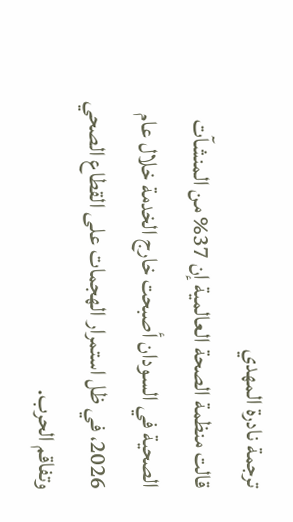ترجمة نادرة المهدي
قالت منظمة الصحة العالمية إن 37% من المنشآت الصحية في السودان أصبحت خارج الخدمة خلال عام 2026، في ظل استمرار الهجمات على القطاع الصحي وتفاقم الحرب.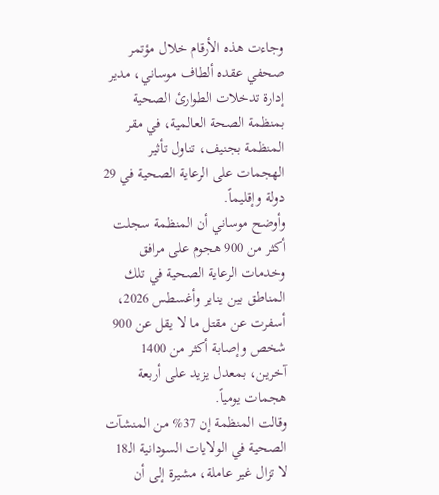وجاءت هذه الأرقام خلال مؤتمر صحفي عقده ألطاف موساني، مدير إدارة تدخلات الطوارئ الصحية بمنظمة الصحة العالمية، في مقر المنظمة بجنيف، تناول تأثير الهجمات على الرعاية الصحية في 29 دولة وإقليماً.
وأوضح موساني أن المنظمة سجلت أكثر من 900 هجوم على مرافق وخدمات الرعاية الصحية في تلك المناطق بين يناير وأغسطس 2026، أسفرت عن مقتل ما لا يقل عن 900 شخص وإصابة أكثر من 1400 آخرين، بمعدل يزيد على أربعة هجمات يومياً.
وقالت المنظمة إن 37% من المنشآت الصحية في الولايات السودانية الـ18 لا تزال غير عاملة، مشيرة إلى أن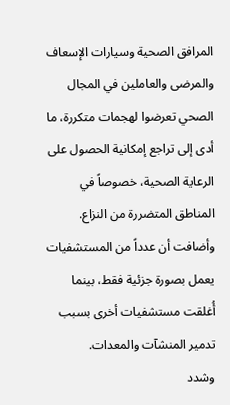المرافق الصحية وسيارات الإسعاف والمرضى والعاملين في المجال الصحي تعرضوا لهجمات متكررة، ما أدى إلى تراجع إمكانية الحصول على الرعاية الصحية، خصوصاً في المناطق المتضررة من النزاع.
وأضافت أن عدداً من المستشفيات يعمل بصورة جزئية فقط، بينما أُغلقت مستشفيات أخرى بسبب تدمير المنشآت والمعدات.
وشدد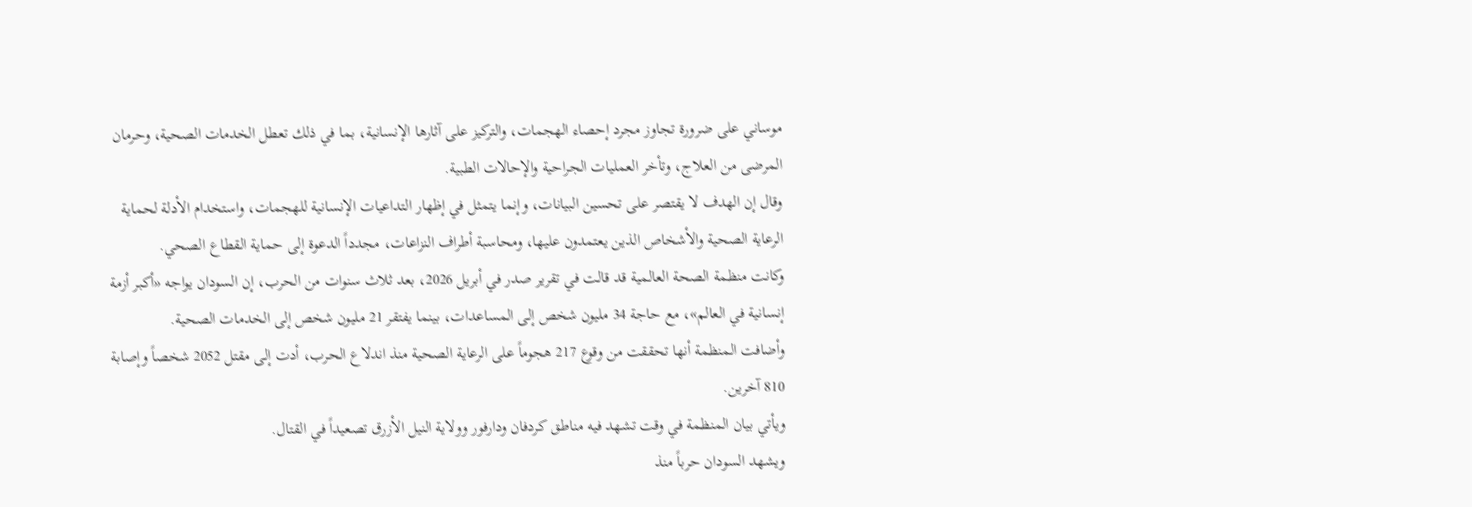موساني على ضرورة تجاوز مجرد إحصاء الهجمات، والتركيز على آثارها الإنسانية، بما في ذلك تعطل الخدمات الصحية، وحرمان المرضى من العلاج، وتأخر العمليات الجراحية والإحالات الطبية.
وقال إن الهدف لا يقتصر على تحسين البيانات، وإنما يتمثل في إظهار التداعيات الإنسانية للهجمات، واستخدام الأدلة لحماية الرعاية الصحية والأشخاص الذين يعتمدون عليها، ومحاسبة أطراف النزاعات، مجدداً الدعوة إلى حماية القطاع الصحي.
وكانت منظمة الصحة العالمية قد قالت في تقرير صدر في أبريل 2026، بعد ثلاث سنوات من الحرب، إن السودان يواجه «أكبر أزمة إنسانية في العالم»، مع حاجة 34 مليون شخص إلى المساعدات، بينما يفتقر 21 مليون شخص إلى الخدمات الصحية.
وأضافت المنظمة أنها تحققت من وقوع 217 هجوماً على الرعاية الصحية منذ اندلاع الحرب، أدت إلى مقتل 2052 شخصاً وإصابة 810 آخرين.
ويأتي بيان المنظمة في وقت تشهد فيه مناطق كردفان ودارفور وولاية النيل الأزرق تصعيداً في القتال.
ويشهد السودان حرباً منذ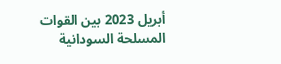أبريل 2023 بين القوات المسلحة السودانية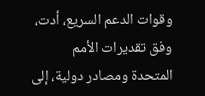وقوات الدعم السريع، أدت، وفق تقديرات الأمم المتحدة ومصادر دولية، إلى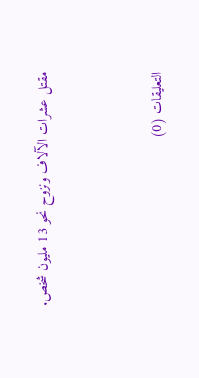مقتل عشرات الآلاف ونزوح نحو 13 مليون شخص.



التعليقات (0)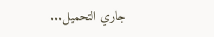جاري التحميل...